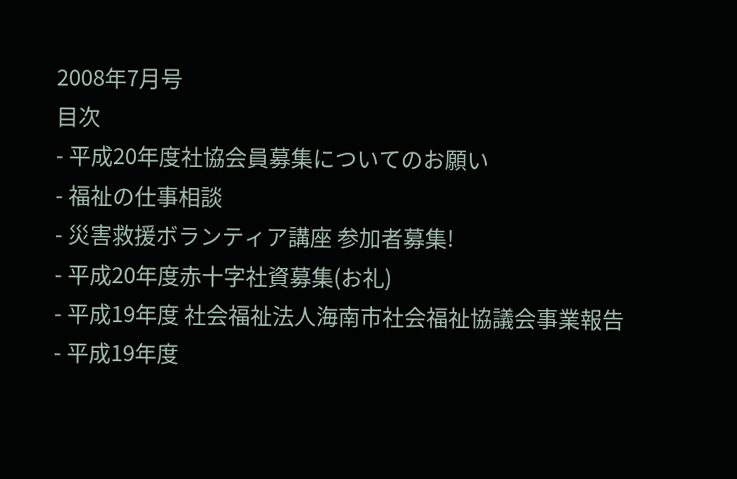2008年7月号
目次
- 平成20年度社協会員募集についてのお願い
- 福祉の仕事相談
- 災害救援ボランティア講座 参加者募集!
- 平成20年度赤十字社資募集(お礼)
- 平成19年度 社会福祉法人海南市社会福祉協議会事業報告
- 平成19年度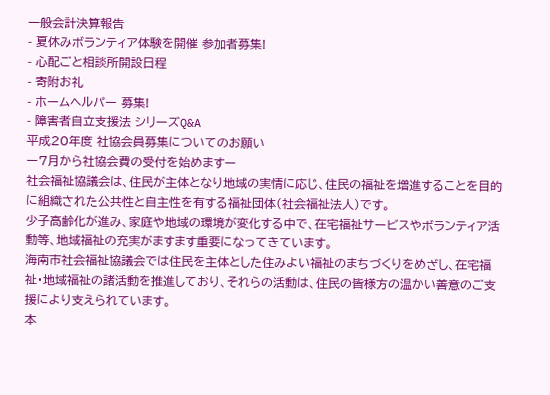一般会計決算報告
- 夏休みボランティア体験を開催 参加者募集!
- 心配ごと相談所開設日程
- 寄附お礼
- ホームヘルパー 募集!
- 障害者自立支援法 シリーズQ&A
平成20年度 社協会員募集についてのお願い
ー7月から社協会費の受付を始めますー
社会福祉協議会は、住民が主体となり地域の実情に応じ、住民の福祉を増進することを目的に組織された公共性と自主性を有する福祉団体(社会福祉法人)です。
少子高齢化が進み、家庭や地域の環境が変化する中で、在宅福祉サービスやボランティア活動等、地域福祉の充実がますます重要になってきています。
海南市社会福祉協議会では住民を主体とした住みよい福祉のまちづくりをめざし、在宅福祉・地域福祉の諸活動を推進しており、それらの活動は、住民の皆様方の温かい善意のご支援により支えられています。
本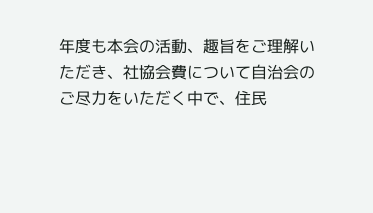年度も本会の活動、趣旨をご理解いただき、社協会費について自治会のご尽力をいただく中で、住民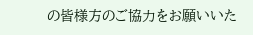の皆様方のご協力をお願いいた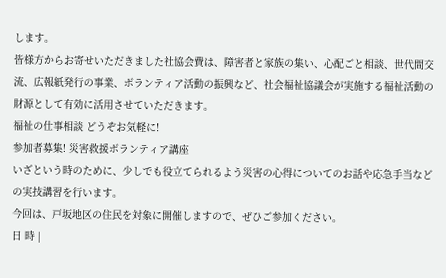します。
皆様方からお寄せいただきました社協会費は、障害者と家族の集い、心配ごと相談、世代間交流、広報紙発行の事業、ボランティア活動の振興など、社会福祉協議会が実施する福祉活動の財源として有効に活用させていただきます。
福祉の仕事相談 どうぞお気軽に!
参加者募集! 災害救援ボランティア講座
いざという時のために、少しでも役立てられるよう災害の心得についてのお話や応急手当などの実技講習を行います。
今回は、戸坂地区の住民を対象に開催しますので、ぜひご参加ください。
日 時 |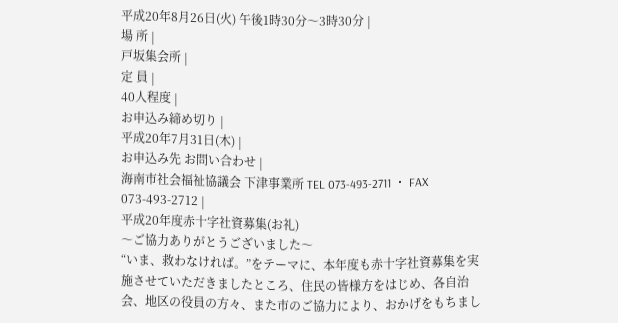平成20年8月26日(火) 午後1時30分〜3時30分 |
場 所 |
戸坂集会所 |
定 員 |
40人程度 |
お申込み締め切り |
平成20年7月31日(木) |
お申込み先 お問い合わせ |
海南市社会福祉協議会 下津事業所 TEL 073-493-2711 ・ FAX 073-493-2712 |
平成20年度赤十字社資募集(お礼)
〜ご協力ありがとうございました〜
“いま、救わなければ。”をテーマに、本年度も赤十字社資募集を実施させていただきましたところ、住民の皆様方をはじめ、各自治会、地区の役員の方々、また市のご協力により、おかげをもちまし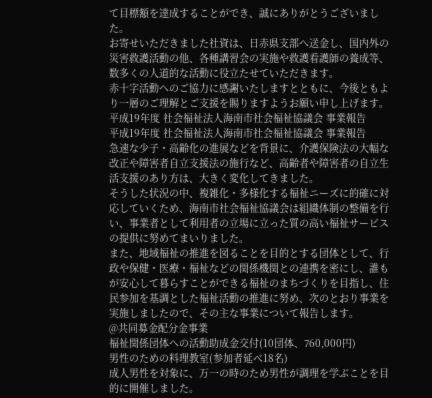て目標額を達成することができ、誠にありがとうございました。
お寄せいただきました社資は、日赤県支部へ送金し、国内外の災害救護活動の他、各種講習会の実施や救護看護師の養成等、数多くの人道的な活動に役立たせていただきます。
赤十字活動へのご協力に感謝いたしますとともに、今後ともより一層のご理解とご支援を賜りますようお願い申し上げます。
平成19年度 社会福祉法人海南市社会福祉協議会 事業報告
平成19年度 社会福祉法人海南市社会福祉協議会 事業報告
急速な少子・高齢化の進展などを背景に、介護保険法の大幅な改正や障害者自立支援法の施行など、高齢者や障害者の自立生活支援のあり方は、大きく変化してきました。
そうした状況の中、複雑化・多様化する福祉ニーズに的確に対応していくため、海南市社会福祉協議会は組織体制の整備を行い、事業者として利用者の立場に立った質の高い福祉サービスの提供に努めてまいりました。
また、地域福祉の推進を図ることを目的とする団体として、行政や保健・医療・福祉などの関係機関との連携を密にし、誰もが安心して暮らすことができる福祉のまちづくりを目指し、住民参加を基調とした福祉活動の推進に努め、次のとおり事業を実施しましたので、その主な事業について報告します。
@共同募金配分金事業
福祉関係団体への活動助成金交付(10団体、760,000円)
男性のための料理教室(参加者延べ18名)
成人男性を対象に、万一の時のため男性が調理を学ぶことを目的に開催しました。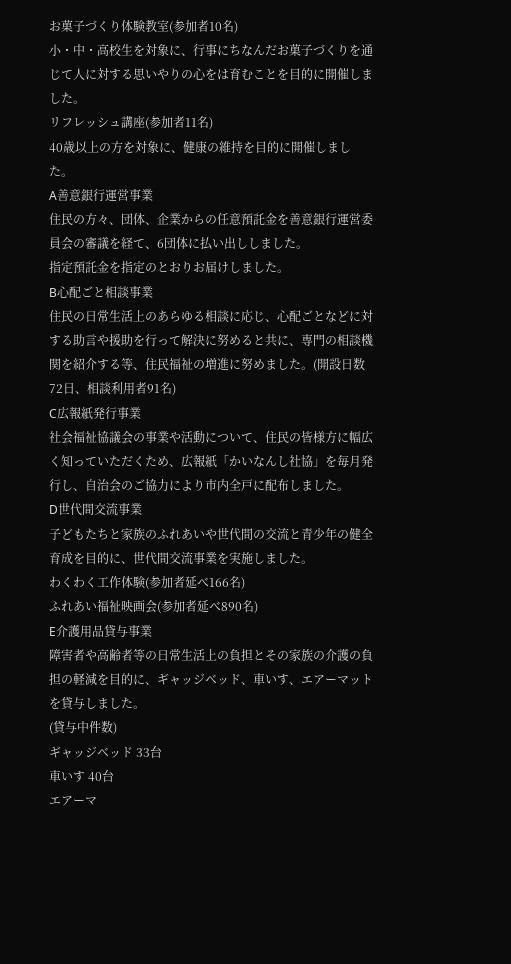お菓子づくり体験教室(参加者10名)
小・中・高校生を対象に、行事にちなんだお菓子づくりを通じて人に対する思いやりの心をは育むことを目的に開催しました。
リフレッシュ講座(参加者11名)
40歳以上の方を対象に、健康の維持を目的に開催しました。
A善意銀行運営事業
住民の方々、団体、企業からの任意預託金を善意銀行運営委員会の審議を経て、6団体に払い出ししました。
指定預託金を指定のとおりお届けしました。
B心配ごと相談事業
住民の日常生活上のあらゆる相談に応じ、心配ごとなどに対する助言や援助を行って解決に努めると共に、専門の相談機関を紹介する等、住民福祉の増進に努めました。(開設日数72日、相談利用者91名)
C広報紙発行事業
社会福祉協議会の事業や活動について、住民の皆様方に幅広く知っていただくため、広報紙「かいなんし社協」を毎月発行し、自治会のご協力により市内全戸に配布しました。
D世代間交流事業
子どもたちと家族のふれあいや世代間の交流と青少年の健全育成を目的に、世代間交流事業を実施しました。
わくわく工作体験(参加者延べ166名)
ふれあい福祉映画会(参加者延べ890名)
E介護用品貸与事業
障害者や高齢者等の日常生活上の負担とその家族の介護の負担の軽減を目的に、ギャッジベッド、車いす、エアーマットを貸与しました。
(貸与中件数)
ギャッジベッド 33台
車いす 40台
エアーマ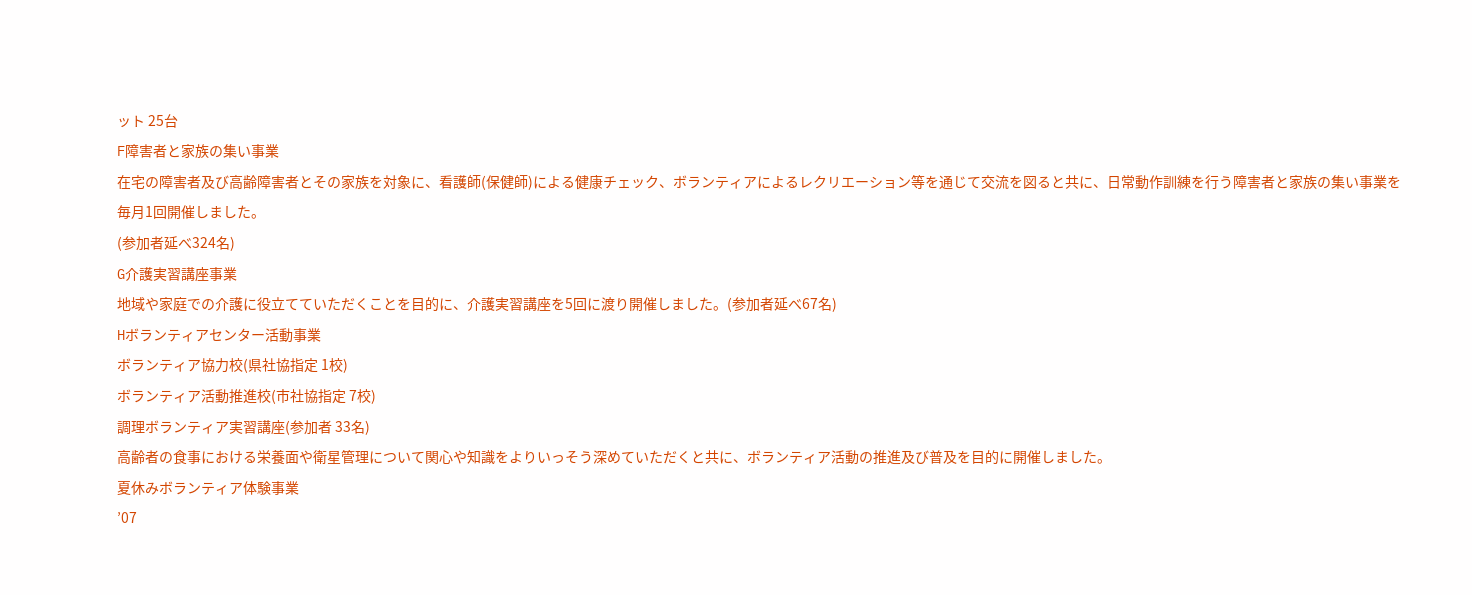ット 25台
F障害者と家族の集い事業
在宅の障害者及び高齢障害者とその家族を対象に、看護師(保健師)による健康チェック、ボランティアによるレクリエーション等を通じて交流を図ると共に、日常動作訓練を行う障害者と家族の集い事業を毎月1回開催しました。
(参加者延べ324名)
G介護実習講座事業
地域や家庭での介護に役立てていただくことを目的に、介護実習講座を5回に渡り開催しました。(参加者延べ67名)
Hボランティアセンター活動事業
ボランティア協力校(県社協指定 1校)
ボランティア活動推進校(市社協指定 7校)
調理ボランティア実習講座(参加者 33名)
高齢者の食事における栄養面や衛星管理について関心や知識をよりいっそう深めていただくと共に、ボランティア活動の推進及び普及を目的に開催しました。
夏休みボランティア体験事業
’07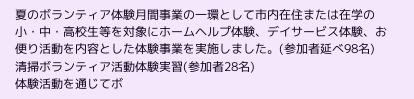夏のボランティア体験月間事業の一環として市内在住または在学の小・中・高校生等を対象にホームヘルプ体験、デイサービス体験、お便り活動を内容とした体験事業を実施しました。(参加者延べ98名)
清掃ボランティア活動体験実習(参加者28名)
体験活動を通じてボ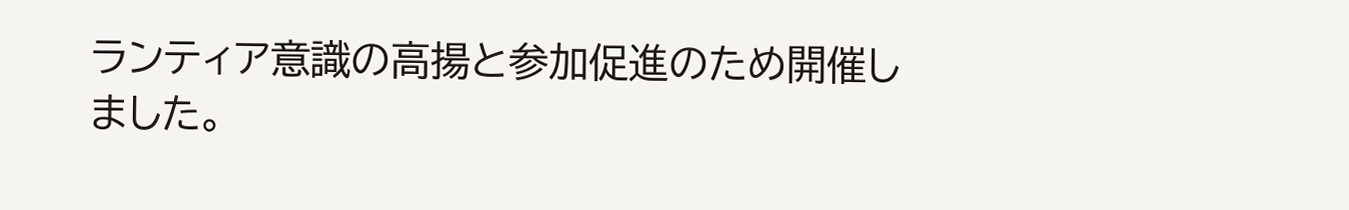ランティア意識の高揚と参加促進のため開催しました。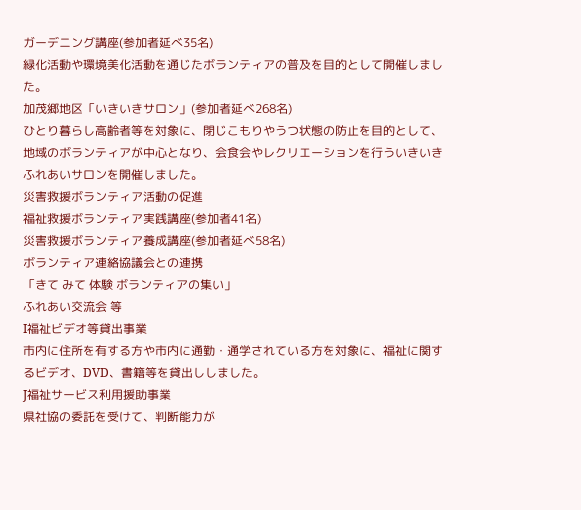ガーデニング講座(参加者延べ35名)
緑化活動や環境美化活動を通じたボランティアの普及を目的として開催しました。
加茂郷地区「いきいきサロン」(参加者延べ268名)
ひとり暮らし高齢者等を対象に、閉じこもりやうつ状態の防止を目的として、地域のボランティアが中心となり、会食会やレクリエーションを行ういきいきふれあいサロンを開催しました。
災害救援ボランティア活動の促進
福祉救援ボランティア実践講座(参加者41名)
災害救援ボランティア養成講座(参加者延べ58名)
ボランティア連絡協議会との連携
「きて みて 体験 ボランティアの集い」
ふれあい交流会 等
I福祉ビデオ等貸出事業
市内に住所を有する方や市内に通勤・通学されている方を対象に、福祉に関するビデオ、DVD、書籍等を貸出ししました。
J福祉サービス利用援助事業
県社協の委託を受けて、判断能力が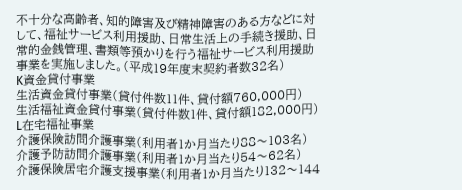不十分な高齢者、知的障害及び精神障害のある方などに対して、福祉サービス利用援助、日常生活上の手続き援助、日常的金銭管理、書類等預かりを行う福祉サービス利用援助事業を実施しました。(平成19年度末契約者数32名)
K資金貸付事業
生活資金貸付事業(貸付件数11件、貸付額760,000円)
生活福祉資金貸付事業(貸付件数1件、貸付額182,000円)
L在宅福祉事業
介護保険訪問介護事業(利用者1か月当たり88〜103名)
介護予防訪問介護事業(利用者1か月当たり54〜62名)
介護保険居宅介護支援事業(利用者1か月当たり132〜144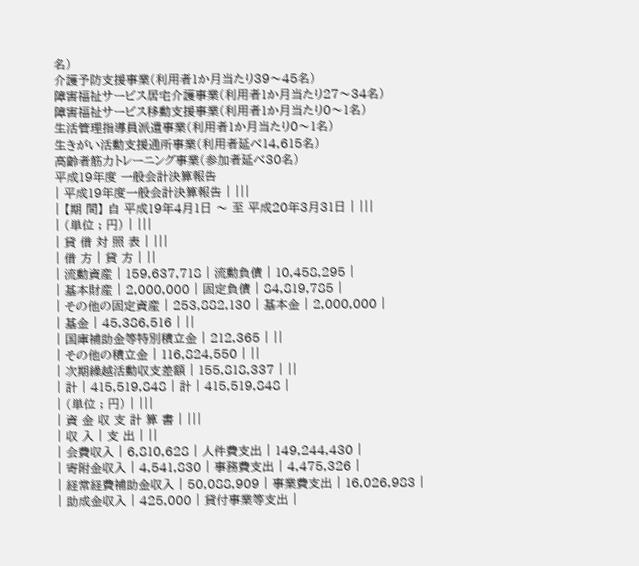名)
介護予防支援事業(利用者1か月当たり39〜45名)
障害福祉サービス居宅介護事業(利用者1か月当たり27〜34名)
障害福祉サービス移動支援事業(利用者1か月当たり0〜1名)
生活管理指導員派遣事業(利用者1か月当たり0〜1名)
生きがい活動支援通所事業(利用者延べ14,615名)
高齢者筋力トレーニング事業(参加者延べ30名)
平成19年度 一般会計決算報告
| 平成19年度一般会計決算報告 | |||
| 【期 間】 自 平成19年4月1日 〜 至 平成20年3月31日 | |||
| (単位 ; 円) | |||
| 貸 借 対 照 表 | |||
| 借 方 | 貸 方 | ||
| 流動資産 | 159,637,718 | 流動負債 | 10,458,295 |
| 基本財産 | 2,000,000 | 固定負債 | 84,819,785 |
| その他の固定資産 | 253,882,130 | 基本金 | 2,000,000 |
| 基金 | 45,386,516 | ||
| 国庫補助金等特別積立金 | 212,365 | ||
| その他の積立金 | 116,824,550 | ||
| 次期繰越活動収支差額 | 155,818,337 | ||
| 計 | 415,519,848 | 計 | 415,519,848 |
| (単位 ; 円) | |||
| 資 金 収 支 計 算 書 | |||
| 収 入 | 支 出 | ||
| 会費収入 | 6,810,628 | 人件費支出 | 149,244,430 |
| 寄附金収入 | 4,541,830 | 事務費支出 | 4,475,326 |
| 経常経費補助金収入 | 50,088,909 | 事業費支出 | 16,026,983 |
| 助成金収入 | 425,000 | 貸付事業等支出 |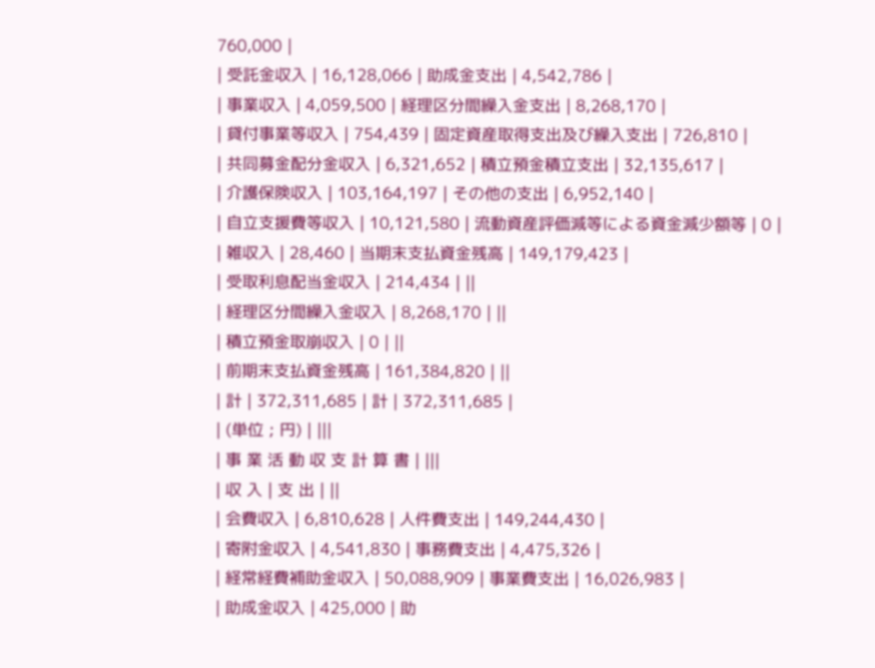760,000 |
| 受託金収入 | 16,128,066 | 助成金支出 | 4,542,786 |
| 事業収入 | 4,059,500 | 経理区分間繰入金支出 | 8,268,170 |
| 貸付事業等収入 | 754,439 | 固定資産取得支出及び繰入支出 | 726,810 |
| 共同募金配分金収入 | 6,321,652 | 積立預金積立支出 | 32,135,617 |
| 介護保険収入 | 103,164,197 | その他の支出 | 6,952,140 |
| 自立支援費等収入 | 10,121,580 | 流動資産評価減等による資金減少額等 | 0 |
| 雑収入 | 28,460 | 当期末支払資金残高 | 149,179,423 |
| 受取利息配当金収入 | 214,434 | ||
| 経理区分間繰入金収入 | 8,268,170 | ||
| 積立預金取崩収入 | 0 | ||
| 前期末支払資金残高 | 161,384,820 | ||
| 計 | 372,311,685 | 計 | 372,311,685 |
| (単位 ; 円) | |||
| 事 業 活 動 収 支 計 算 書 | |||
| 収 入 | 支 出 | ||
| 会費収入 | 6,810,628 | 人件費支出 | 149,244,430 |
| 寄附金収入 | 4,541,830 | 事務費支出 | 4,475,326 |
| 経常経費補助金収入 | 50,088,909 | 事業費支出 | 16,026,983 |
| 助成金収入 | 425,000 | 助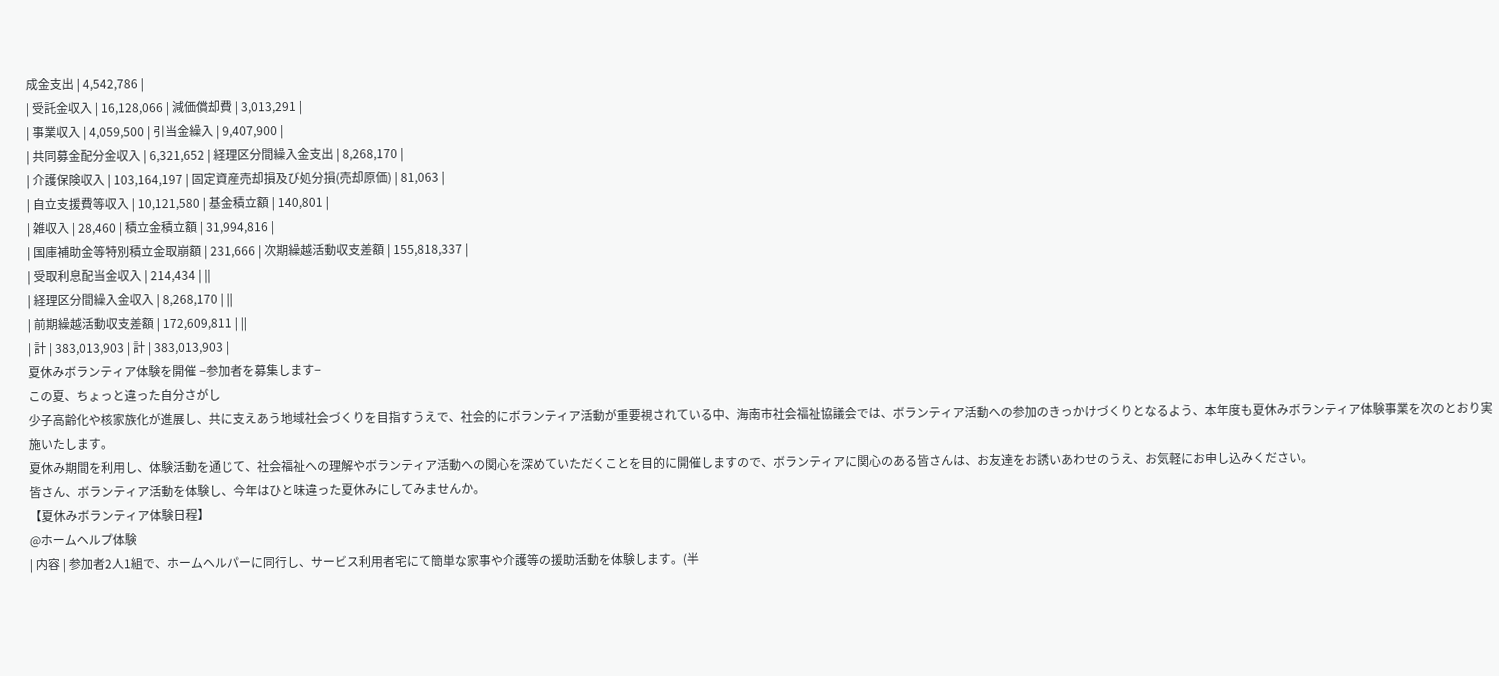成金支出 | 4,542,786 |
| 受託金収入 | 16,128,066 | 減価償却費 | 3,013,291 |
| 事業収入 | 4,059,500 | 引当金繰入 | 9,407,900 |
| 共同募金配分金収入 | 6,321,652 | 経理区分間繰入金支出 | 8,268,170 |
| 介護保険収入 | 103,164,197 | 固定資産売却損及び処分損(売却原価) | 81,063 |
| 自立支援費等収入 | 10,121,580 | 基金積立額 | 140,801 |
| 雑収入 | 28,460 | 積立金積立額 | 31,994,816 |
| 国庫補助金等特別積立金取崩額 | 231,666 | 次期繰越活動収支差額 | 155,818,337 |
| 受取利息配当金収入 | 214,434 | ||
| 経理区分間繰入金収入 | 8,268,170 | ||
| 前期繰越活動収支差額 | 172,609,811 | ||
| 計 | 383,013,903 | 計 | 383,013,903 |
夏休みボランティア体験を開催 −参加者を募集します−
この夏、ちょっと違った自分さがし
少子高齢化や核家族化が進展し、共に支えあう地域社会づくりを目指すうえで、社会的にボランティア活動が重要視されている中、海南市社会福祉協議会では、ボランティア活動への参加のきっかけづくりとなるよう、本年度も夏休みボランティア体験事業を次のとおり実施いたします。
夏休み期間を利用し、体験活動を通じて、社会福祉への理解やボランティア活動への関心を深めていただくことを目的に開催しますので、ボランティアに関心のある皆さんは、お友達をお誘いあわせのうえ、お気軽にお申し込みください。
皆さん、ボランティア活動を体験し、今年はひと味違った夏休みにしてみませんか。
【夏休みボランティア体験日程】
@ホームヘルプ体験
| 内容 | 参加者2人1組で、ホームヘルパーに同行し、サービス利用者宅にて簡単な家事や介護等の援助活動を体験します。(半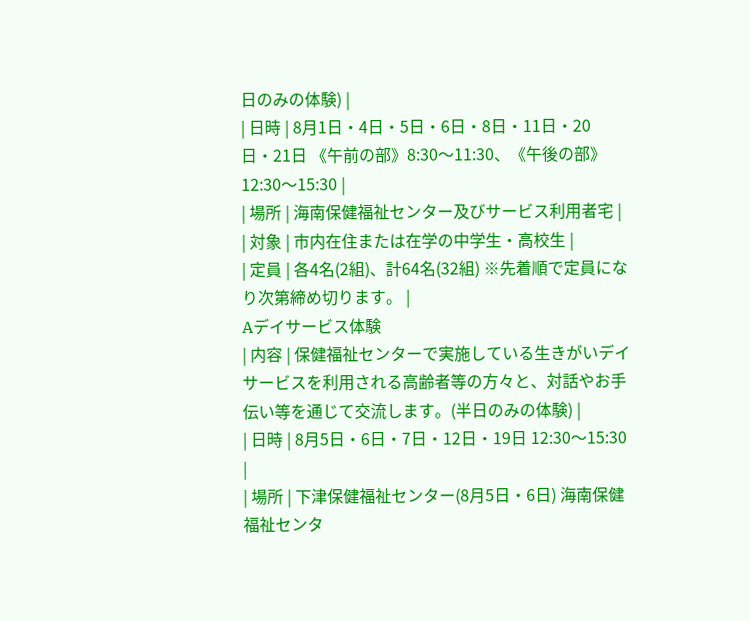日のみの体験) |
| 日時 | 8月1日・4日・5日・6日・8日・11日・20日・21日 《午前の部》8:30〜11:30、《午後の部》12:30〜15:30 |
| 場所 | 海南保健福祉センター及びサービス利用者宅 |
| 対象 | 市内在住または在学の中学生・高校生 |
| 定員 | 各4名(2組)、計64名(32組) ※先着順で定員になり次第締め切ります。 |
Aデイサービス体験
| 内容 | 保健福祉センターで実施している生きがいデイサービスを利用される高齢者等の方々と、対話やお手伝い等を通じて交流します。(半日のみの体験) |
| 日時 | 8月5日・6日・7日・12日・19日 12:30〜15:30 |
| 場所 | 下津保健福祉センター(8月5日・6日) 海南保健福祉センタ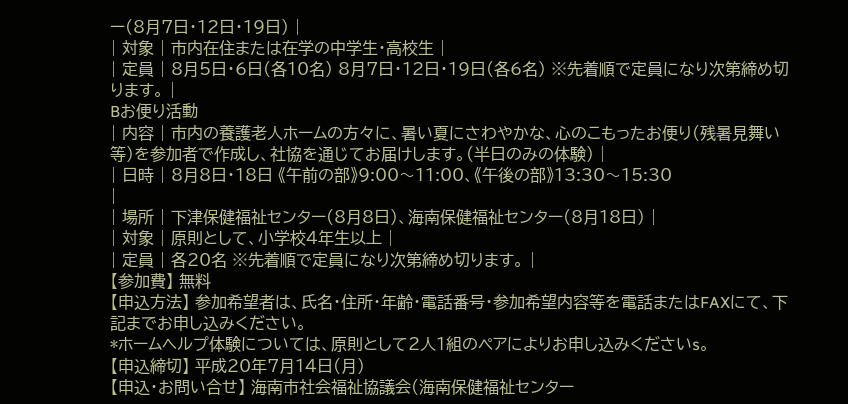ー(8月7日・12日・19日) |
| 対象 | 市内在住または在学の中学生・高校生 |
| 定員 | 8月5日・6日(各10名) 8月7日・12日・19日(各6名) ※先着順で定員になり次第締め切ります。 |
Bお便り活動
| 内容 | 市内の養護老人ホームの方々に、暑い夏にさわやかな、心のこもったお便り(残暑見舞い等)を参加者で作成し、社協を通じてお届けします。(半日のみの体験) |
| 日時 | 8月8日・18日 《午前の部》9:00〜11:00、《午後の部》13:30〜15:30
|
| 場所 | 下津保健福祉センター(8月8日)、海南保健福祉センター(8月18日) |
| 対象 | 原則として、小学校4年生以上 |
| 定員 | 各20名 ※先着順で定員になり次第締め切ります。 |
【参加費】 無料
【申込方法】 参加希望者は、氏名・住所・年齢・電話番号・参加希望内容等を電話またはFAXにて、下記までお申し込みください。
*ホームヘルプ体験については、原則として2人1組のペアによりお申し込みくださいs。
【申込締切】 平成20年7月14日(月)
【申込・お問い合せ】 海南市社会福祉協議会(海南保健福祉センター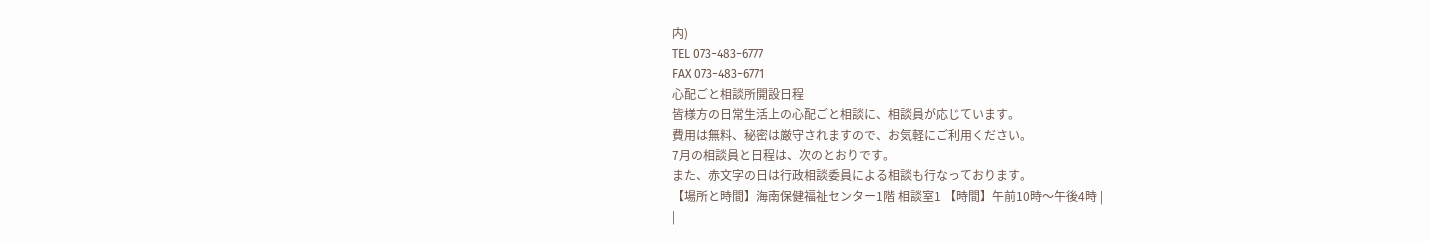内)
TEL 073−483−6777
FAX 073−483−6771
心配ごと相談所開設日程
皆様方の日常生活上の心配ごと相談に、相談員が応じています。
費用は無料、秘密は厳守されますので、お気軽にご利用ください。
7月の相談員と日程は、次のとおりです。
また、赤文字の日は行政相談委員による相談も行なっております。
【場所と時間】海南保健福祉センター1階 相談室1 【時間】午前10時〜午後4時 |
|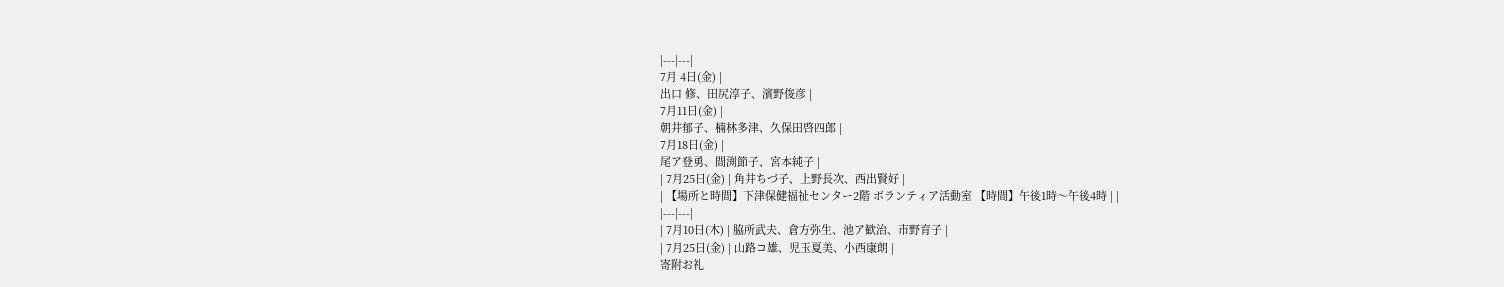|---|---|
7月 4日(金) |
出口 修、田尻淳子、濱野俊彦 |
7月11日(金) |
朝井郁子、楠林多津、久保田啓四郎 |
7月18日(金) |
尾ア登勇、間渕節子、宮本純子 |
| 7月25日(金) | 角井ちづ子、上野長次、西出賢好 |
| 【場所と時間】下津保健福祉センター2階 ボランティア活動室 【時間】午後1時〜午後4時 | |
|---|---|
| 7月10日(木) | 脇所武夫、倉方弥生、池ア歓治、市野育子 |
| 7月25日(金) | 山路コ雄、児玉夏美、小西康朗 |
寄附お礼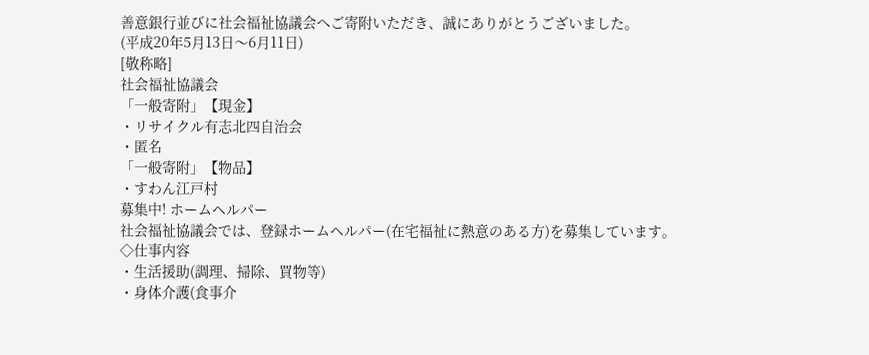善意銀行並びに社会福祉協議会へご寄附いただき、誠にありがとうございました。
(平成20年5月13日〜6月11日)
[敬称略]
社会福祉協議会
「一般寄附」【現金】
・リサイクル有志北四自治会
・匿名
「一般寄附」【物品】
・すわん江戸村
募集中! ホームヘルパー
社会福祉協議会では、登録ホームヘルパー(在宅福祉に熱意のある方)を募集しています。
◇仕事内容
・生活援助(調理、掃除、買物等)
・身体介護(食事介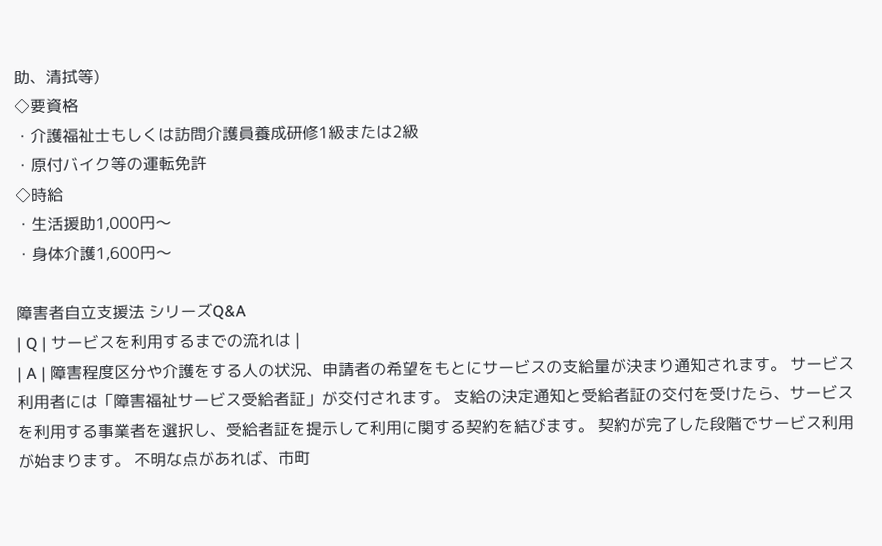助、清拭等)
◇要資格
・介護福祉士もしくは訪問介護員養成研修1級または2級
・原付バイク等の運転免許
◇時給
・生活援助1,000円〜
・身体介護1,600円〜

障害者自立支援法 シリーズQ&A
| Q | サービスを利用するまでの流れは |
| A | 障害程度区分や介護をする人の状況、申請者の希望をもとにサービスの支給量が決まり通知されます。 サービス利用者には「障害福祉サービス受給者証」が交付されます。 支給の決定通知と受給者証の交付を受けたら、サービスを利用する事業者を選択し、受給者証を提示して利用に関する契約を結びます。 契約が完了した段階でサービス利用が始まります。 不明な点があれば、市町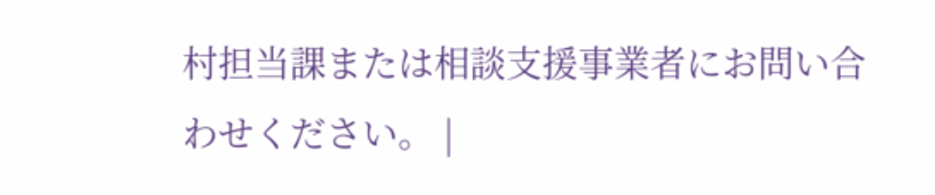村担当課または相談支援事業者にお問い合わせください。 |